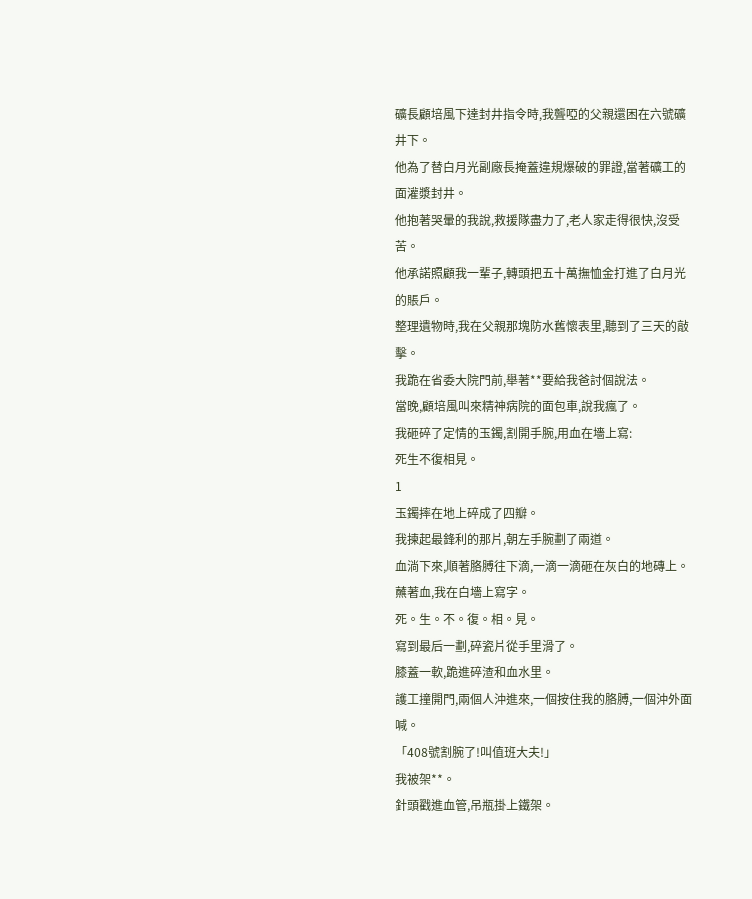礦長顧培風下達封井指令時,我聾啞的父親還困在六號礦井下。
他為了替白月光副廠長掩蓋違規爆破的罪證,當著礦工的面灌漿封井。
他抱著哭暈的我說,救援隊盡力了,老人家走得很快,沒受苦。
他承諾照顧我一輩子,轉頭把五十萬撫恤金打進了白月光的賬戶。
整理遺物時,我在父親那塊防水舊懷表里,聽到了三天的敲擊。
我跪在省委大院門前,舉著**要給我爸討個說法。
當晚,顧培風叫來精神病院的面包車,說我瘋了。
我砸碎了定情的玉鐲,割開手腕,用血在墻上寫:
死生不復相見。
1
玉鐲摔在地上碎成了四瓣。
我揀起最鋒利的那片,朝左手腕劃了兩道。
血淌下來,順著胳膊往下滴,一滴一滴砸在灰白的地磚上。
蘸著血,我在白墻上寫字。
死。生。不。復。相。見。
寫到最后一劃,碎瓷片從手里滑了。
膝蓋一軟,跪進碎渣和血水里。
護工撞開門,兩個人沖進來,一個按住我的胳膊,一個沖外面喊。
「408號割腕了!叫值班大夫!」
我被架**。
針頭戳進血管,吊瓶掛上鐵架。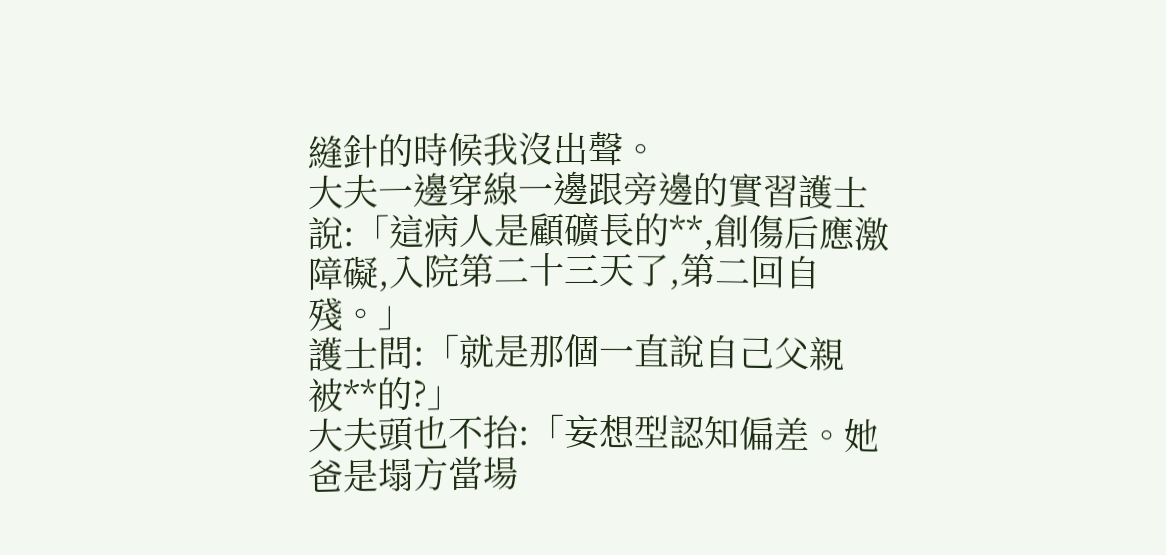縫針的時候我沒出聲。
大夫一邊穿線一邊跟旁邊的實習護士說:「這病人是顧礦長的**,創傷后應激障礙,入院第二十三天了,第二回自殘。」
護士問:「就是那個一直說自己父親被**的?」
大夫頭也不抬:「妄想型認知偏差。她爸是塌方當場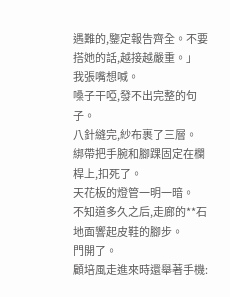遇難的,鑒定報告齊全。不要搭她的話,越接越嚴重。」
我張嘴想喊。
嗓子干啞,發不出完整的句子。
八針縫完,紗布裹了三層。
綁帶把手腕和腳踝固定在欄桿上,扣死了。
天花板的燈管一明一暗。
不知道多久之后,走廊的**石地面響起皮鞋的腳步。
門開了。
顧培風走進來時還舉著手機: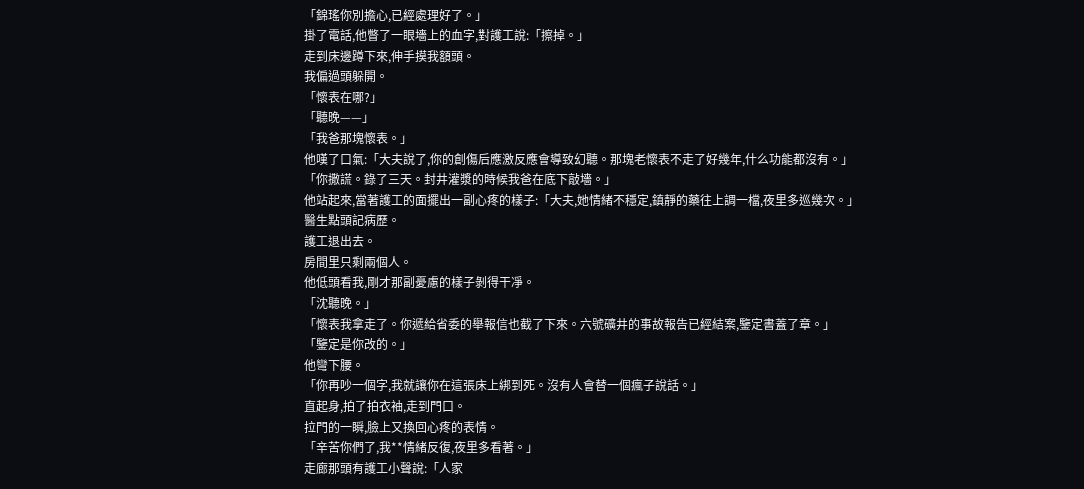「錦瑤你別擔心,已經處理好了。」
掛了電話,他瞥了一眼墻上的血字,對護工說:「擦掉。」
走到床邊蹲下來,伸手摸我額頭。
我偏過頭躲開。
「懷表在哪?」
「聽晚——」
「我爸那塊懷表。」
他嘆了口氣:「大夫說了,你的創傷后應激反應會導致幻聽。那塊老懷表不走了好幾年,什么功能都沒有。」
「你撒謊。錄了三天。封井灌漿的時候我爸在底下敲墻。」
他站起來,當著護工的面擺出一副心疼的樣子:「大夫,她情緒不穩定,鎮靜的藥往上調一檔,夜里多巡幾次。」
醫生點頭記病歷。
護工退出去。
房間里只剩兩個人。
他低頭看我,剛才那副憂慮的樣子剝得干凈。
「沈聽晚。」
「懷表我拿走了。你遞給省委的舉報信也截了下來。六號礦井的事故報告已經結案,鑒定書蓋了章。」
「鑒定是你改的。」
他彎下腰。
「你再吵一個字,我就讓你在這張床上綁到死。沒有人會替一個瘋子說話。」
直起身,拍了拍衣袖,走到門口。
拉門的一瞬,臉上又換回心疼的表情。
「辛苦你們了,我**情緒反復,夜里多看著。」
走廊那頭有護工小聲說:「人家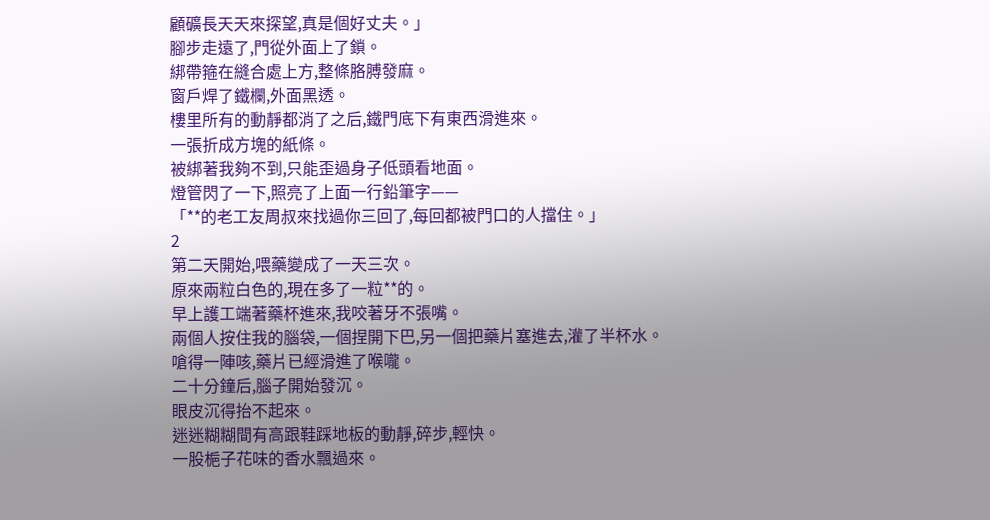顧礦長天天來探望,真是個好丈夫。」
腳步走遠了,門從外面上了鎖。
綁帶箍在縫合處上方,整條胳膊發麻。
窗戶焊了鐵欄,外面黑透。
樓里所有的動靜都消了之后,鐵門底下有東西滑進來。
一張折成方塊的紙條。
被綁著我夠不到,只能歪過身子低頭看地面。
燈管閃了一下,照亮了上面一行鉛筆字——
「**的老工友周叔來找過你三回了,每回都被門口的人擋住。」
2
第二天開始,喂藥變成了一天三次。
原來兩粒白色的,現在多了一粒**的。
早上護工端著藥杯進來,我咬著牙不張嘴。
兩個人按住我的腦袋,一個捏開下巴,另一個把藥片塞進去,灌了半杯水。
嗆得一陣咳,藥片已經滑進了喉嚨。
二十分鐘后,腦子開始發沉。
眼皮沉得抬不起來。
迷迷糊糊間有高跟鞋踩地板的動靜,碎步,輕快。
一股梔子花味的香水飄過來。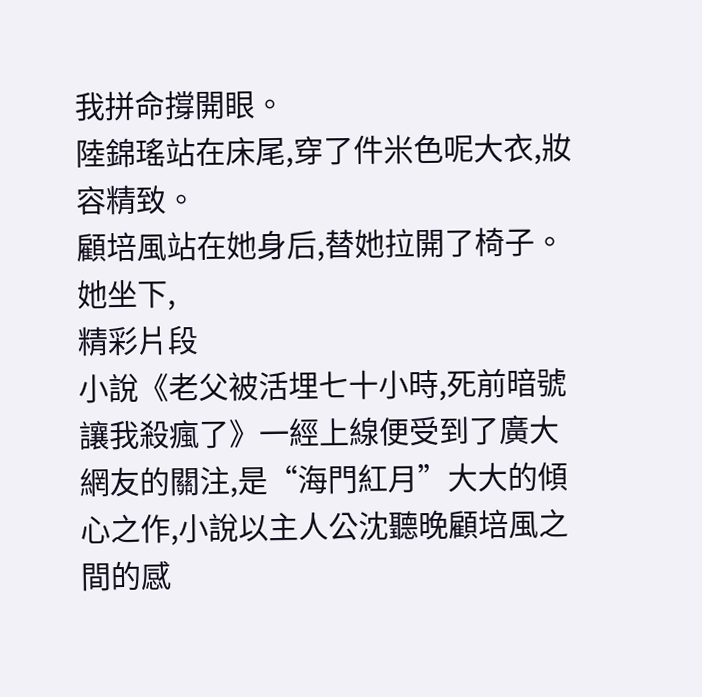我拼命撐開眼。
陸錦瑤站在床尾,穿了件米色呢大衣,妝容精致。
顧培風站在她身后,替她拉開了椅子。
她坐下,
精彩片段
小說《老父被活埋七十小時,死前暗號讓我殺瘋了》一經上線便受到了廣大網友的關注,是“海門紅月”大大的傾心之作,小說以主人公沈聽晚顧培風之間的感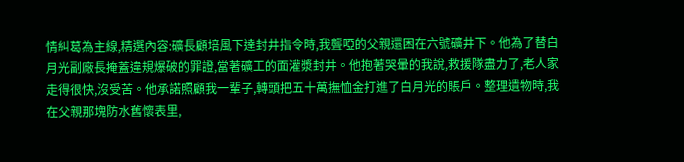情糾葛為主線,精選內容:礦長顧培風下達封井指令時,我聾啞的父親還困在六號礦井下。他為了替白月光副廠長掩蓋違規爆破的罪證,當著礦工的面灌漿封井。他抱著哭暈的我說,救援隊盡力了,老人家走得很快,沒受苦。他承諾照顧我一輩子,轉頭把五十萬撫恤金打進了白月光的賬戶。整理遺物時,我在父親那塊防水舊懷表里,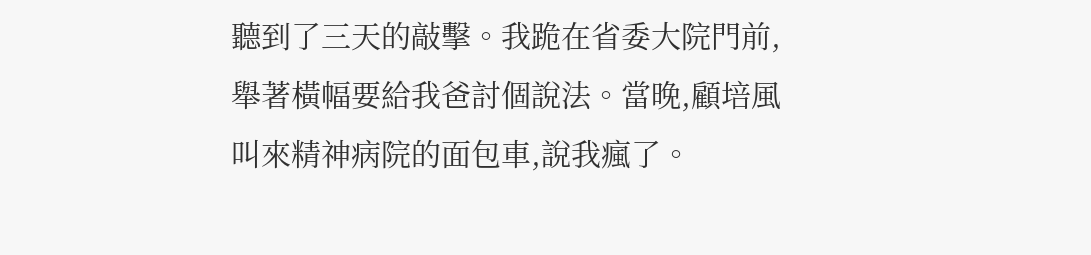聽到了三天的敲擊。我跪在省委大院門前,舉著橫幅要給我爸討個說法。當晚,顧培風叫來精神病院的面包車,說我瘋了。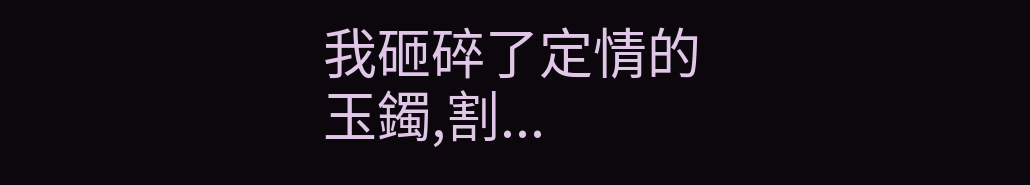我砸碎了定情的玉鐲,割...